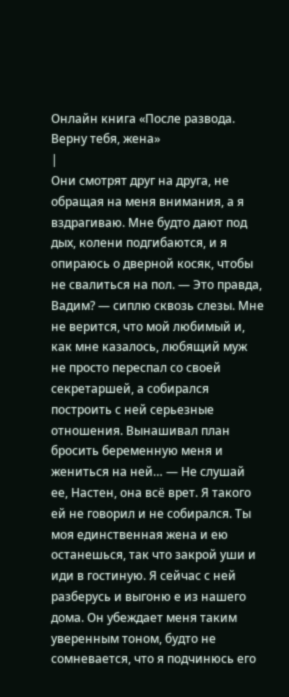Онлайн книга «После развода. Верну тебя, жена»
|
Они смотрят друг на друга, не обращая на меня внимания, а я вздрагиваю. Мне будто дают под дых, колени подгибаются, и я опираюсь о дверной косяк, чтобы не свалиться на пол. — Это правда, Вадим? — сиплю сквозь слезы. Мне не верится, что мой любимый и, как мне казалось, любящий муж не просто переспал со своей секретаршей, а собирался построить с ней серьезные отношения. Вынашивал план бросить беременную меня и жениться на ней… — Не слушай ее, Настен, она всё врет. Я такого ей не говорил и не собирался. Ты моя единственная жена и ею останешься, так что закрой уши и иди в гостиную. Я сейчас с ней разберусь и выгоню е из нашего дома. Он убеждает меня таким уверенным тоном, будто не сомневается, что я подчинюсь его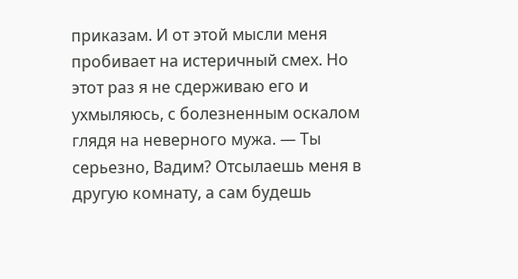приказам. И от этой мысли меня пробивает на истеричный смех. Но этот раз я не сдерживаю его и ухмыляюсь, с болезненным оскалом глядя на неверного мужа. — Ты серьезно, Вадим? Отсылаешь меня в другую комнату, а сам будешь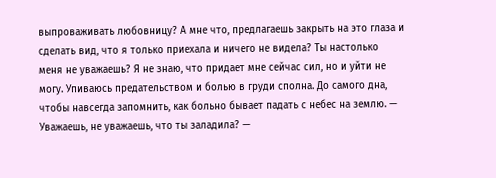выпроваживать любовницу? А мне что, предлагаешь закрыть на это глаза и сделать вид, что я только приехала и ничего не видела? Ты настолько меня не уважаешь? Я не знаю, что придает мне сейчас сил, но и уйти не могу. Упиваюсь предательством и болью в груди сполна. До самого дна, чтобы навсегда запомнить, как больно бывает падать с небес на землю. — Уважаешь, не уважаешь, что ты заладила? —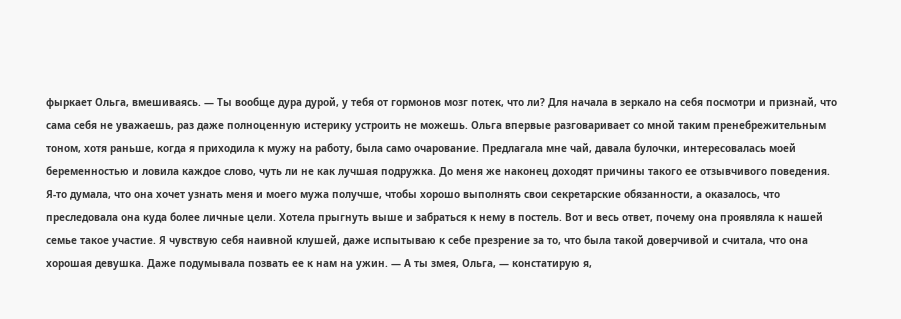фыркает Ольга, вмешиваясь. — Ты вообще дура дурой, у тебя от гормонов мозг потек, что ли? Для начала в зеркало на себя посмотри и признай, что сама себя не уважаешь, раз даже полноценную истерику устроить не можешь. Ольга впервые разговаривает со мной таким пренебрежительным тоном, хотя раньше, когда я приходила к мужу на работу, была само очарование. Предлагала мне чай, давала булочки, интересовалась моей беременностью и ловила каждое слово, чуть ли не как лучшая подружка. До меня же наконец доходят причины такого ее отзывчивого поведения. Я-то думала, что она хочет узнать меня и моего мужа получше, чтобы хорошо выполнять свои секретарские обязанности, а оказалось, что преследовала она куда более личные цели. Хотела прыгнуть выше и забраться к нему в постель. Вот и весь ответ, почему она проявляла к нашей семье такое участие. Я чувствую себя наивной клушей, даже испытываю к себе презрение за то, что была такой доверчивой и считала, что она хорошая девушка. Даже подумывала позвать ее к нам на ужин. — А ты змея, Ольга, — констатирую я,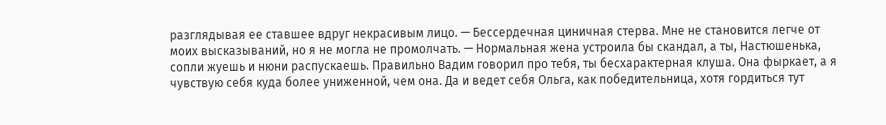разглядывая ее ставшее вдруг некрасивым лицо. — Бессердечная циничная стерва. Мне не становится легче от моих высказываний, но я не могла не промолчать. — Нормальная жена устроила бы скандал, а ты, Настюшенька, сопли жуешь и нюни распускаешь. Правильно Вадим говорил про тебя, ты бесхарактерная клуша. Она фыркает, а я чувствую себя куда более униженной, чем она. Да и ведет себя Ольга, как победительница, хотя гордиться тут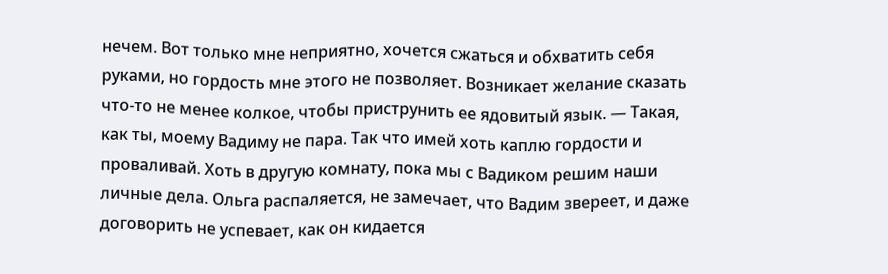нечем. Вот только мне неприятно, хочется сжаться и обхватить себя руками, но гордость мне этого не позволяет. Возникает желание сказать что-то не менее колкое, чтобы приструнить ее ядовитый язык. — Такая, как ты, моему Вадиму не пара. Так что имей хоть каплю гордости и проваливай. Хоть в другую комнату, пока мы с Вадиком решим наши личные дела. Ольга распаляется, не замечает, что Вадим звереет, и даже договорить не успевает, как он кидается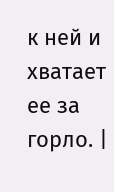к ней и хватает ее за горло. |